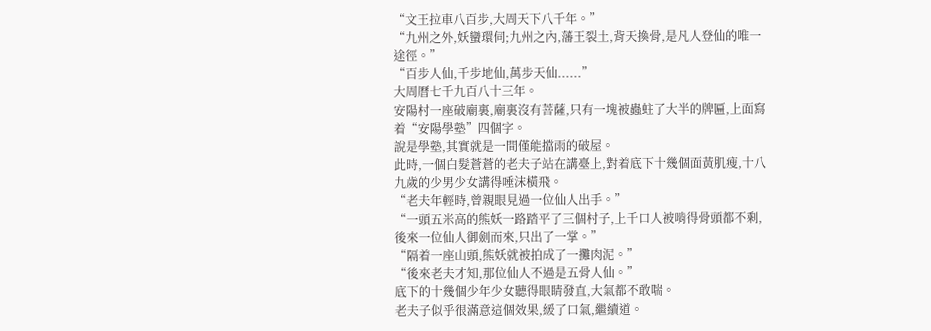“文王拉車八百步,大周天下八千年。”
“九州之外,妖蠻環伺;九州之內,藩王裂土,背天換骨,是凡人登仙的唯一途徑。”
“百步人仙,千步地仙,萬步天仙......”
大周曆七千九百八十三年。
安陽村一座破廟裏,廟裏沒有菩薩,只有一塊被蟲蛀了大半的牌匾,上面寫着“安陽學塾”四個字。
說是學塾,其實就是一間僅能擋雨的破屋。
此時,一個白髮蒼蒼的老夫子站在講臺上,對着底下十幾個面黃肌瘦,十八九歲的少男少女講得唾沫橫飛。
“老夫年輕時,曾親眼見過一位仙人出手。”
“一頭五米高的熊妖一路踏平了三個村子,上千口人被啃得骨頭都不剩,後來一位仙人御劍而來,只出了一掌。”
“隔着一座山頭,熊妖就被拍成了一攤肉泥。”
“後來老夫才知,那位仙人不過是五骨人仙。”
底下的十幾個少年少女聽得眼睛發直,大氣都不敢喘。
老夫子似乎很滿意這個效果,緩了口氣,繼續道。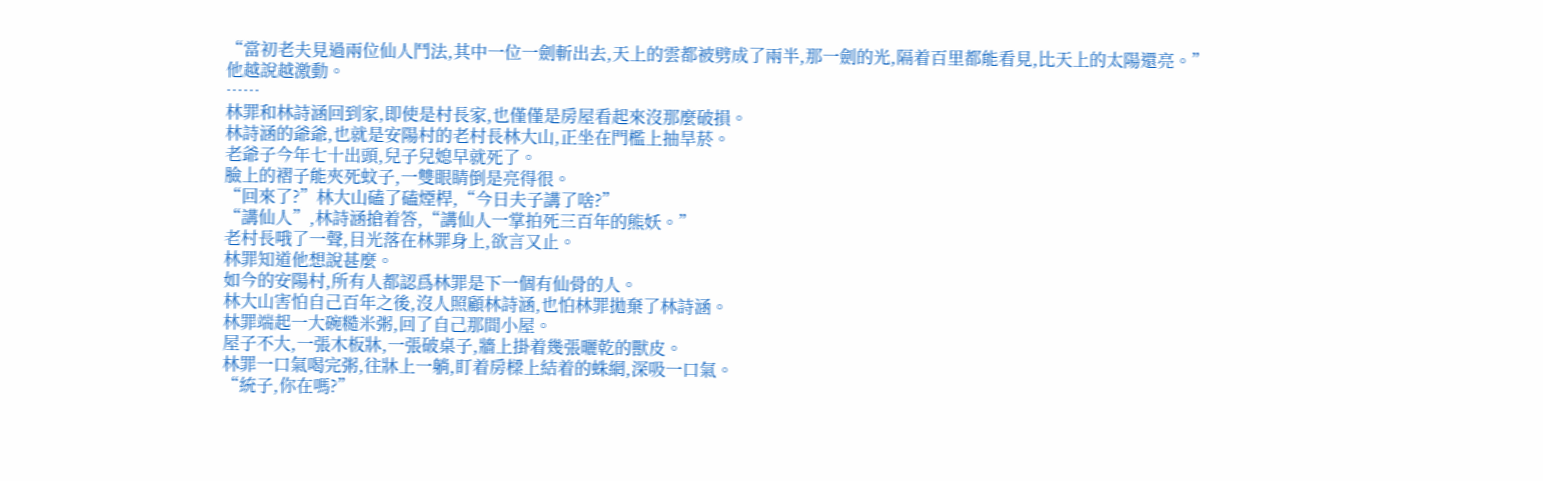“當初老夫見過兩位仙人鬥法,其中一位一劍斬出去,天上的雲都被劈成了兩半,那一劍的光,隔着百里都能看見,比天上的太陽還亮。”
他越說越激動。
……
林罪和林詩涵回到家,即使是村長家,也僅僅是房屋看起來沒那麼破損。
林詩涵的爺爺,也就是安陽村的老村長林大山,正坐在門檻上抽旱菸。
老爺子今年七十出頭,兒子兒媳早就死了。
臉上的褶子能夾死蚊子,一雙眼睛倒是亮得很。
“回來了?”林大山磕了磕煙桿,“今日夫子講了啥?”
“講仙人”,林詩涵搶着答,“講仙人一掌拍死三百年的熊妖。”
老村長哦了一聲,目光落在林罪身上,欲言又止。
林罪知道他想說甚麼。
如今的安陽村,所有人都認爲林罪是下一個有仙骨的人。
林大山害怕自己百年之後,沒人照顧林詩涵,也怕林罪拋棄了林詩涵。
林罪端起一大碗糙米粥,回了自己那間小屋。
屋子不大,一張木板牀,一張破桌子,牆上掛着幾張曬乾的獸皮。
林罪一口氣喝完粥,往牀上一躺,盯着房樑上結着的蛛網,深吸一口氣。
“統子,你在嗎?”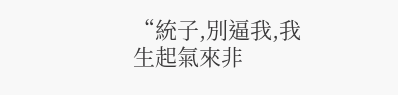“統子,別逼我,我生起氣來非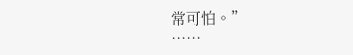常可怕。”
……